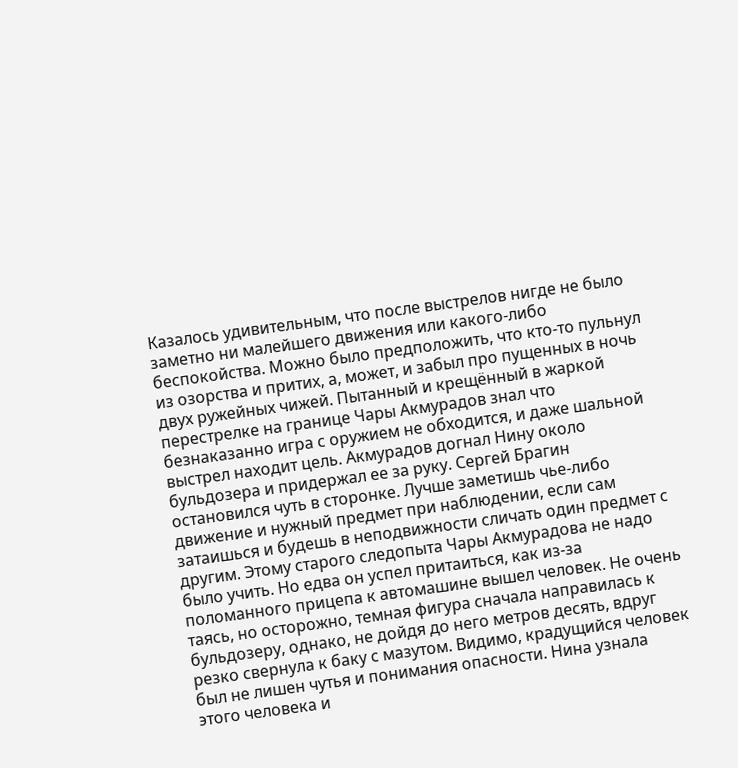Казалось удивительным, что после выстрелов нигде не было заметно ни малейшего движения или какого-либо беспокойства. Можно было предположить, что кто-то пульнул из озорства и притих, а, может, и забыл про пущенных в ночь двух ружейных чижей. Пытанный и крещённый в жаркой перестрелке на границе Чары Акмурадов знал что безнаказанно игра с оружием не обходится, и даже шальной выстрел находит цель. Акмурадов догнал Нину около бульдозера и придержал ее за руку. Сергей Брагин остановился чуть в сторонке. Лучше заметишь чье-либо движение и нужный предмет при наблюдении, если сам затаишься и будешь в неподвижности сличать один предмет с другим. Этому старого следопыта Чары Акмурадова не надо было учить. Но едва он успел притаиться, как из-за поломанного прицепа к автомашине вышел человек. Не очень таясь, но осторожно, темная фигура сначала направилась к бульдозеру, однако, не дойдя до него метров десять, вдруг резко свернула к баку с мазутом. Видимо, крадущийся человек был не лишен чутья и понимания опасности. Нина узнала этого человека и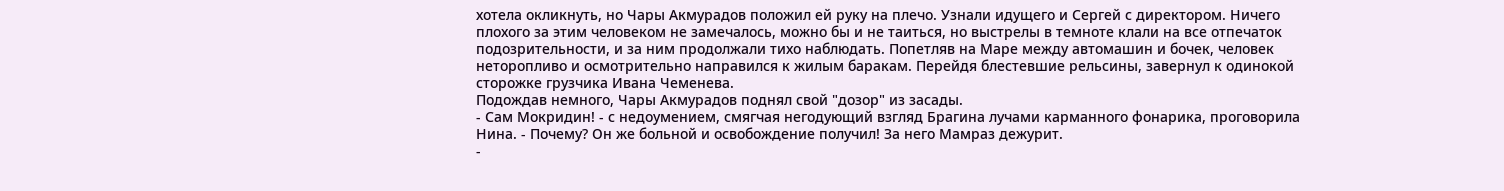хотела окликнуть, но Чары Акмурадов положил ей руку на плечо. Узнали идущего и Сергей с директором. Ничего плохого за этим человеком не замечалось, можно бы и не таиться, но выстрелы в темноте клали на все отпечаток подозрительности, и за ним продолжали тихо наблюдать. Попетляв на Маре между автомашин и бочек, человек неторопливо и осмотрительно направился к жилым баракам. Перейдя блестевшие рельсины, завернул к одинокой сторожке грузчика Ивана Чеменева.
Подождав немного, Чары Акмурадов поднял свой "дозор" из засады.
- Сам Мокридин! - с недоумением, смягчая негодующий взгляд Брагина лучами карманного фонарика, проговорила Нина. - Почему? Он же больной и освобождение получил! За него Мамраз дежурит.
-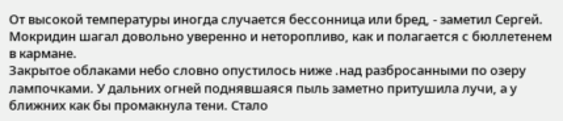От высокой температуры иногда случается бессонница или бред, - заметил Сергей.
Мокридин шагал довольно уверенно и неторопливо, как и полагается с бюллетенем в кармане.
Закрытое облаками небо словно опустилось ниже .над разбросанными по озеру лампочками. У дальних огней поднявшаяся пыль заметно притушила лучи, а у ближних как бы промакнула тени. Стало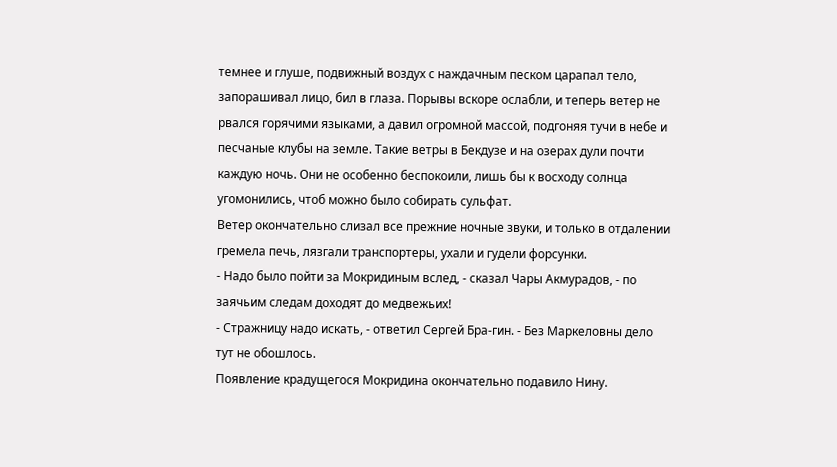темнее и глуше, подвижный воздух с наждачным песком царапал тело, запорашивал лицо, бил в глаза. Порывы вскоре ослабли, и теперь ветер не рвался горячими языками, а давил огромной массой, подгоняя тучи в небе и песчаные клубы на земле. Такие ветры в Бекдузе и на озерах дули почти каждую ночь. Они не особенно беспокоили, лишь бы к восходу солнца угомонились, чтоб можно было собирать сульфат.
Ветер окончательно слизал все прежние ночные звуки, и только в отдалении гремела печь, лязгали транспортеры, ухали и гудели форсунки.
- Надо было пойти за Мокридиным вслед, - сказал Чары Акмурадов, - по заячьим следам доходят до медвежьих!
- Стражницу надо искать, - ответил Сергей Бра-гин. - Без Маркеловны дело тут не обошлось.
Появление крадущегося Мокридина окончательно подавило Нину.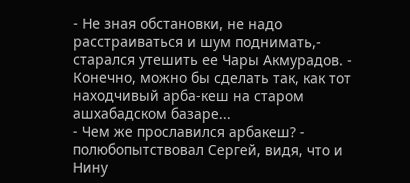- Не зная обстановки, не надо расстраиваться и шум поднимать,- старался утешить ее Чары Акмурадов. - Конечно, можно бы сделать так, как тот находчивый арба-кеш на старом ашхабадском базаре...
- Чем же прославился арбакеш? - полюбопытствовал Сергей, видя, что и Нину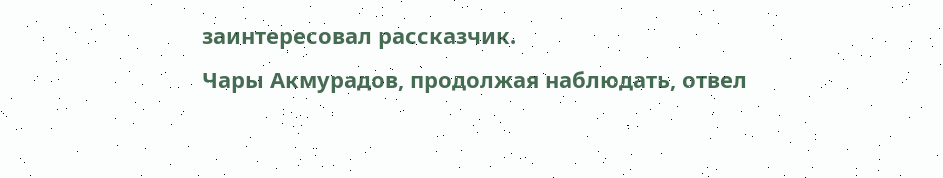заинтересовал рассказчик.
Чары Акмурадов, продолжая наблюдать, отвел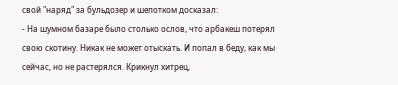свой "наряд" за бульдозер и шепотком досказал:
- На шумном базаре было столько ослов, что арбакеш потерял свою скотину. Никак не может отыскать. И попал в беду, как мы сейчас, но не растерялся. Крикнул хитрец,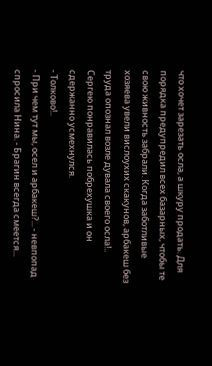что хочет зарезать осла, а шкуру продать. Для порядка предупредил всех базарных, чтобы те свою живность забрали. Когда заботливые хозяева увели вислоухих скакунов, арбакеш без труда опознал возле дувала своего осла!..
Сергею понравилась побрехушка и он сдержанно усмехнулся.
- Толково!..
- При чем тут мы, осел и арбакеш?... - невпопад спросила Нина. - Брагин всегда смеется...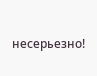несерьезно!